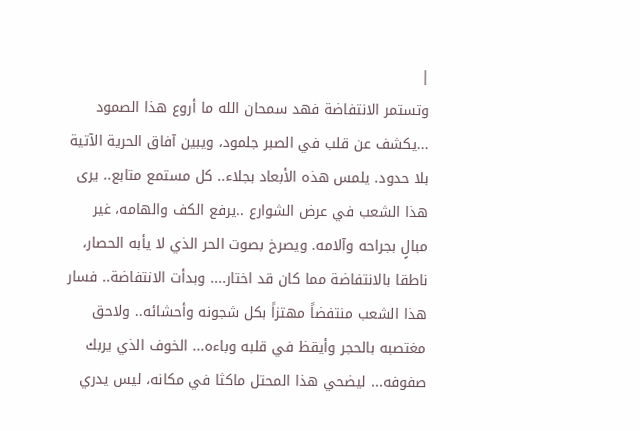|
وتستمر الانتفاضة فهد سمحان الله ما أروع هذا الصمود ...يكشف عن قلب في الصبر جلمود، ويبين آفاق الحرية الآتية بلا حدود. يلمس هذه الأبعاد بجلاء.. كل مستمع متابع.. يرى هذا الشعب في عرض الشوارع ..يرفع الكف والهامه، غير مبالٍ بجراحه وآلامه. ويصرخ بصوت الحر الذي لا يأبه الحصار، ناطقا بالانتفاضة مما كان قد اختار.... وبدأت الانتفاضة.. فسار هذا الشعب منتفضاً مهتزاً بكل شجونه وأحشائه.. ولاحق مغتصبه بالحجر وأيقظ في قلبه وباءه... الخوف الذي يربك صفوفه... ليضحي هذا المحتل ماكثا في مكانه، ليس يدري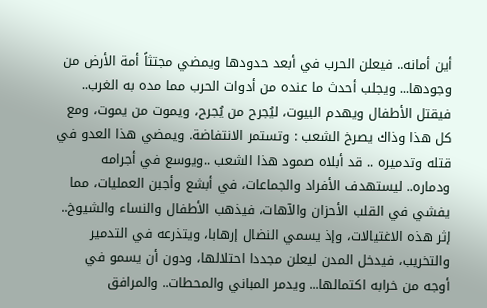أين أمانه.. فيعلن الحرب في أبعد حدودها ويمضي مجتثاً أمة الأرض من وجودها... ويجلب أحدث ما عنده من أدوات الحرب مما مده به الغرب.. فيقتل الأطفال ويهدم البيوت، ليُجرح من يُجرح، ويموت من يموت، ومع كل هذا وذاك يصرخ الشعب : وتستمر الانتفاضة. ويمضي هذا العدو في قتله وتدميره .. قد أبلاه صمود هذا الشعب ..ويوسع في أجرامه ودماره.. ليستهدف الأفراد والجماعات، في أبشع وأجبن العمليات، مما يفشي في القلب الأحزان والآهات، فيذهب الأطفال والنساء والشيوخ.. إثر هذه الاغتيالات، وإذ يسمي النضال إرهابا، ويتذرعه في التدمير والتخريب، فيدخل المدن ليعلن مجددا احتلالها، ودون أن يسمو في أوجه من خرابه اكتمالها... ويدمر المباني والمحطات.. والمرافق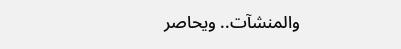والمنشآت.. ويحاصر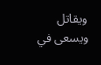ويقاتل ويسعى في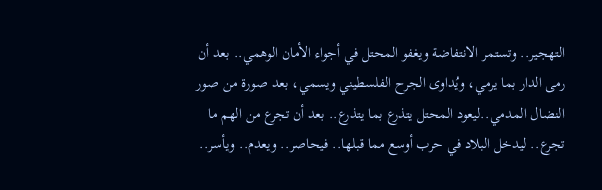التهجير.. وتستمر الانتفاضة ويغفو المحتل في أجواء الأمان الوهمي.. بعد أن رمى الدار بما يرمي، ويُداوى الجرح الفلسطيني ويسمي، بعد صورة من صور النضال المدمي..ليعود المحتل يتذرع بما يتذرع.. بعد أن تجرع من الهم ما تجرع.. ليدخل البلاد في حرب أوسع مما قبلها.. فيحاصر.. ويعدم.. ويأسر..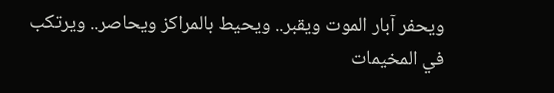ويحفر آبار الموت ويقبر.. ويحيط بالمراكز ويحاصر.. ويرتكب في المخيمات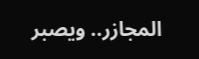المجازر.. ويصبر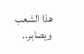هذا الشعب ويصابر..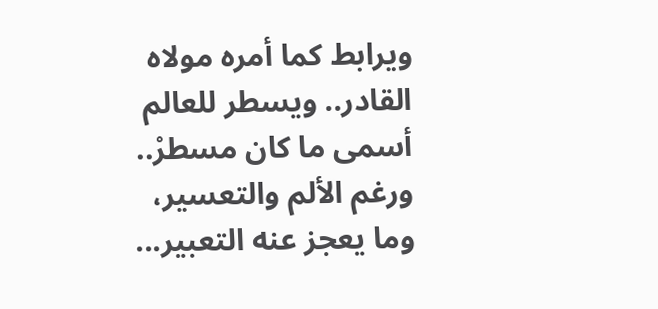ويرابط كما أمره مولاه القادر.. ويسطر للعالم أسمى ما كان مسطرْ.. ورغم الألم والتعسير، وما يعجز عنه التعبير...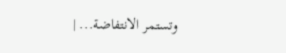وتستمر الانتفاضة... |